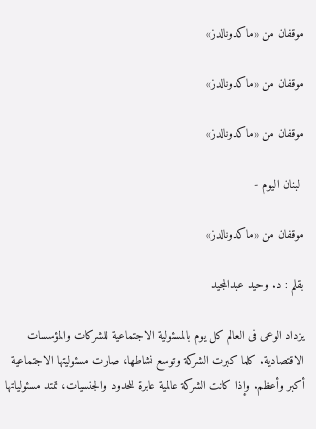موقفان من «ماكدونالدز»

موقفان من «ماكدونالدز»

موقفان من «ماكدونالدز»

 لبنان اليوم -

موقفان من «ماكدونالدز»

بقلم : د. وحيد عبدالمجيد

يزداد الوعى فى العالم كل يوم بالمسئولية الاجتماعية للشركات والمؤسسات الاقتصادية. كلما كبرت الشركة وتوسع نشاطها، صارت مسئوليتها الاجتماعية أكبر وأعظم. وإذا كانت الشركة عالمية عابرة للحدود والجنسيات، تمتد مسئولياتها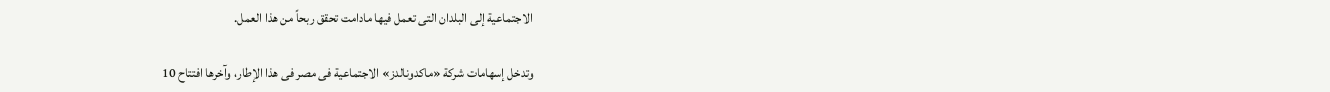الاجتماعية إلى البلدان التى تعمل فيها مادامت تحقق ربحاً من هذا العمل.

وتدخل إسهامات شركة «ماكدونالدز» الاجتماعية فى مصر فى هذا الإطار، وآخرها افتتاح 10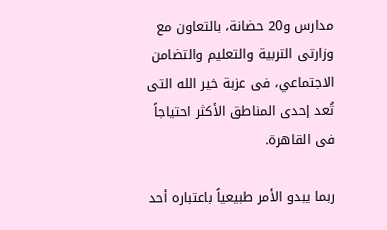مدارس و20 حضانة، بالتعاون مع وزارتى التربية والتعليم والتضامن الاجتماعي، فى عزبة خير الله التى تُعد إحدى المناطق الأكثر احتياجاً فى القاهرة.

ربما يبدو الأمر طبيعياً باعتباره أحد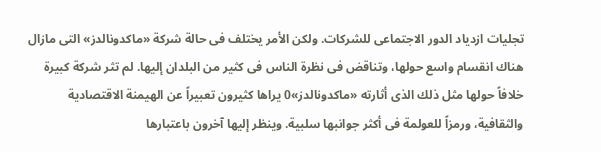تجليات ازدياد الدور الاجتماعى للشركات. ولكن الأمر يختلف فى حالة شركة «ماكدونالدز» التى مازال هناك انقسام واسع حولها، وتناقض فى نظرة الناس فى كثير من البلدان إليها. لم تثر شركة كبيرة خلافاً حولها مثل ذلك الذى أثارته «ماكدونالدز»0 يراها كثيرون تعبيراً عن الهيمنة الاقتصادية والثقافية، ورمزاً للعولمة فى أكثر جوانبها سلبية. وينظر إليها آخرون باعتبارها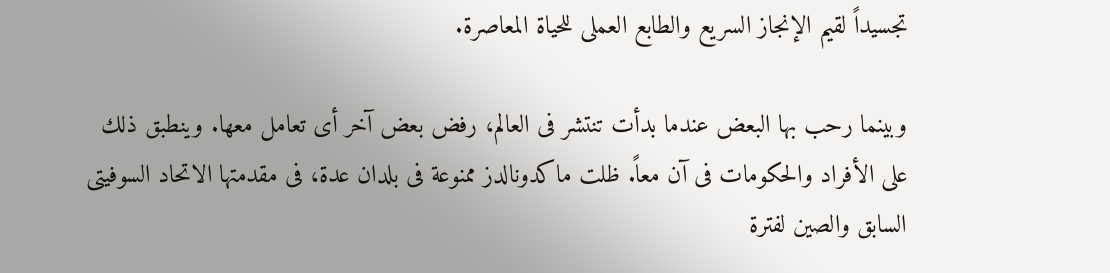تجسيداً لقيم الإنجاز السريع والطابع العملى للحياة المعاصرة.

وبينما رحب بها البعض عندما بدأت تنتشر فى العالم، رفض بعض آخر أى تعامل معها. وينطبق ذلك على الأفراد والحكومات فى آن معاً. ظلت ماكدونالدز ممنوعة فى بلدان عدة، فى مقدمتها الاتحاد السوفيتى السابق والصين لفترة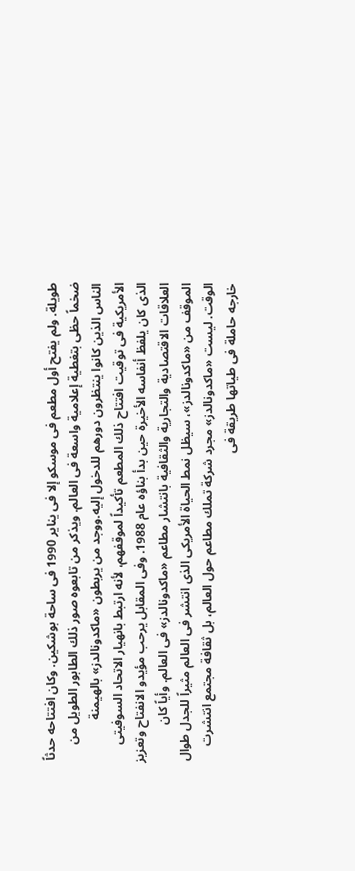طويلة. ولم يفتح أول مطعم فى موسكو إلا فى يناير 1990 فى ساحة بوشكين. وكان افتتاحه حدثاً ضخماً حظى بتغطية إعلامية واسعة فى العالم. ويذكر من تابعوه صور ذلك الطابور الطويل من الناس الذين كانوا ينتظرون دورهم للدخول إليه.ووجد من يربطون «ماكدونالدز» بالهيمنة الأمريكية فى توقيت افتتاح ذلك المطعم تأكيداً لموقفهم، لأنه ارتبط بانهيار الاتحاد السوفيتى الذى كان يلفظ أنفاسه الأخيرة حين بدأ بناؤه عام 1988. وفى المقابل يرحب مؤيدو الانفتاح وتعزيز العلاقات الاقتصادية والتجارية والثقافية بانتشار مطاعم «ماكدونالدز» فى العالم. وأياً كان الموقف من «ماكدونالدز»، سيظل نمط الحياة الأمريكى الذى انتشر فى العالم مثيراً للجدل طوال الوقت. ليست «ماكدونالدز» مجرد شركة تملك مطاعم حول العالم، بل ثقافة مجتمع انتشرت خارجه حاملة فى طياتها طريقة فى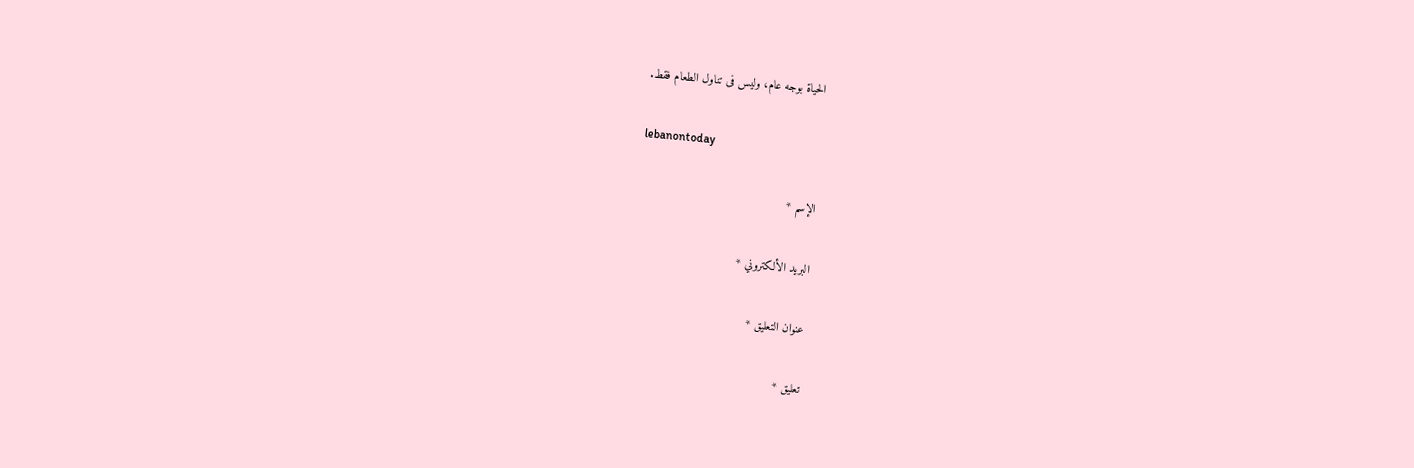الحياة بوجه عام، وليس فى تناول الطعام فقط.

lebanontoday

الإسم *

البريد الألكتروني *

عنوان التعليق *

تعليق *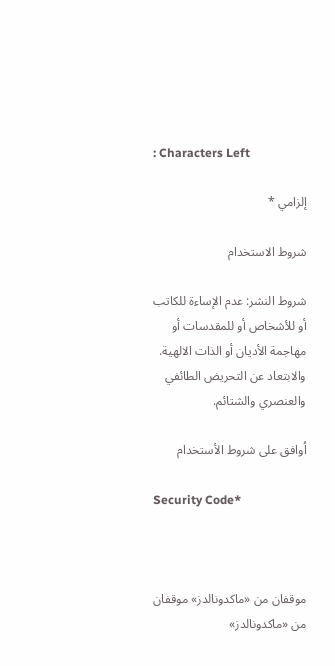: Characters Left

إلزامي *

شروط الاستخدام

شروط النشر: عدم الإساءة للكاتب أو للأشخاص أو للمقدسات أو مهاجمة الأديان أو الذات الالهية. والابتعاد عن التحريض الطائفي والعنصري والشتائم.

اُوافق على شروط الأستخدام

Security Code*



موقفان من «ماكدونالدز» موقفان من «ماكدونالدز»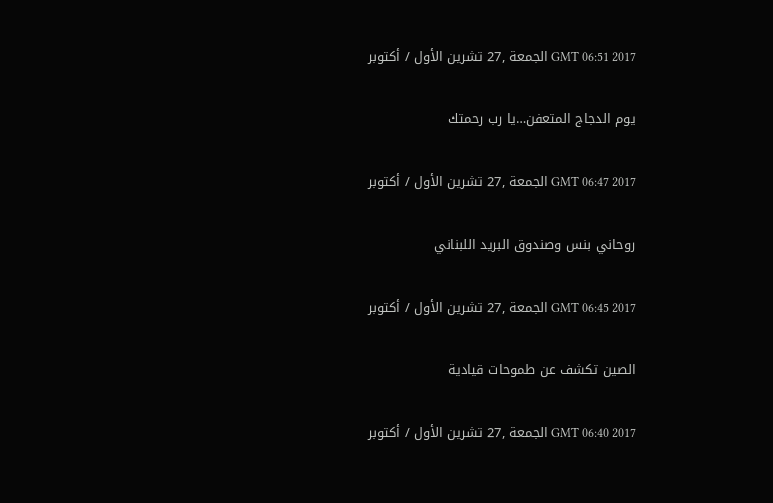GMT 06:51 2017 الجمعة ,27 تشرين الأول / أكتوبر

يوم الدجاج المتعفن…يا رب رحمتك

GMT 06:47 2017 الجمعة ,27 تشرين الأول / أكتوبر

روحاني بنس وصندوق البريد اللبناني

GMT 06:45 2017 الجمعة ,27 تشرين الأول / أكتوبر

الصين تكشف عن طموحات قيادية

GMT 06:40 2017 الجمعة ,27 تشرين الأول / أكتوبر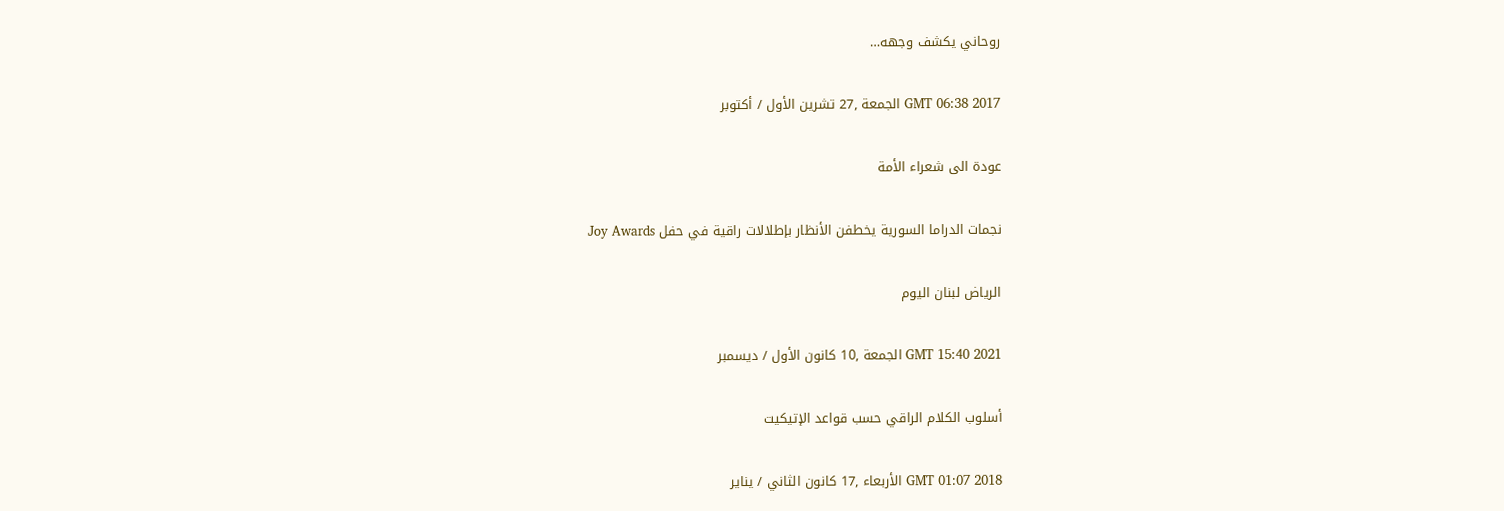روحاني يكشف وجهه…

GMT 06:38 2017 الجمعة ,27 تشرين الأول / أكتوبر

عودة الى شعراء الأمة

نجمات الدراما السورية يخطفن الأنظار بإطلالات راقية في حفل Joy Awards

الرياض لبنان اليوم

GMT 15:40 2021 الجمعة ,10 كانون الأول / ديسمبر

أسلوب الكلام الراقي حسب قواعد الإتيكيت

GMT 01:07 2018 الأربعاء ,17 كانون الثاني / يناير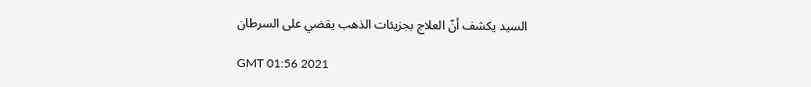السيد يكشف أنّ العلاج بجزيئات الذهب يقضي على السرطان

GMT 01:56 2021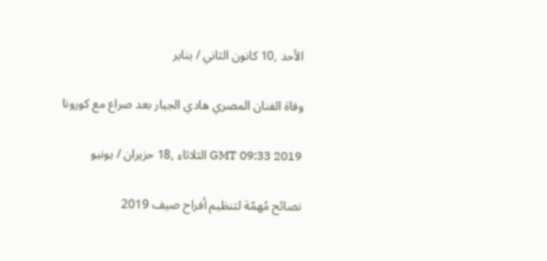الأحد ,10 كانون الثاني / يناير

وفاة الفنان المصري هادي الجيار بعد صراع مع كورونا

GMT 09:33 2019 الثلاثاء ,18 حزيران / يونيو

نصائح مُهمّة لتنظيم أفراح صيف 2019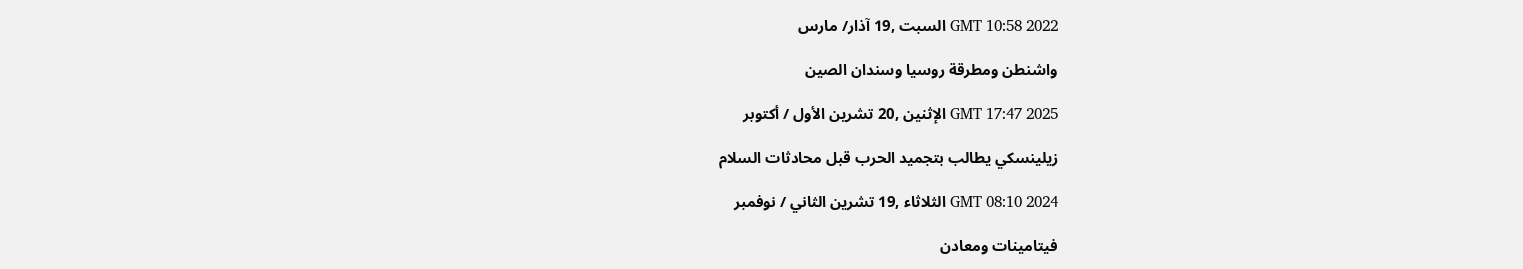GMT 10:58 2022 السبت ,19 آذار/ مارس

واشنطن ومطرقة روسيا وسندان الصين

GMT 17:47 2025 الإثنين ,20 تشرين الأول / أكتوبر

زيلينسكي يطالب بتجميد الحرب قبل محادثات السلام

GMT 08:10 2024 الثلاثاء ,19 تشرين الثاني / نوفمبر

فيتامينات ومعادن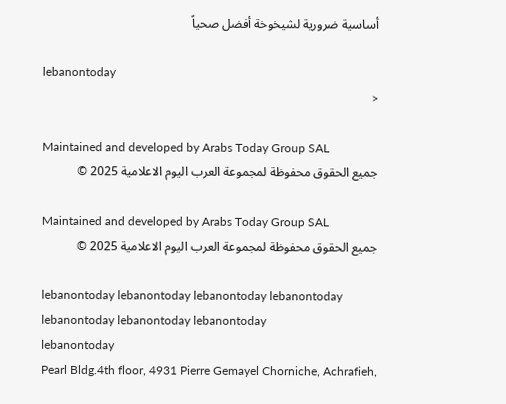أساسية ضرورية لشيخوخة أفضل صحياً

lebanontoday
<

Maintained and developed by Arabs Today Group SAL
جميع الحقوق محفوظة لمجموعة العرب اليوم الاعلامية 2025 ©

Maintained and developed by Arabs Today Group SAL
جميع الحقوق محفوظة لمجموعة العرب اليوم الاعلامية 2025 ©

lebanontoday lebanontoday lebanontoday lebanontoday
lebanontoday lebanontoday lebanontoday
lebanontoday
Pearl Bldg.4th floor, 4931 Pierre Gemayel Chorniche, Achrafieh,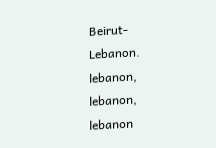Beirut- Lebanon.
lebanon, lebanon, lebanon